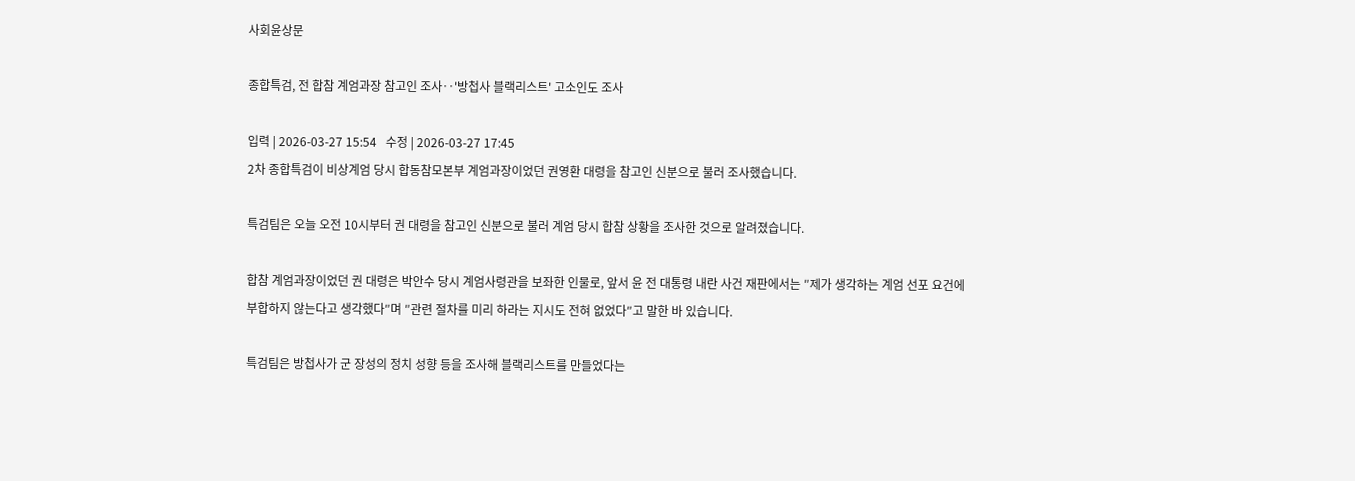사회윤상문

종합특검, 전 합참 계엄과장 참고인 조사‥'방첩사 블랙리스트' 고소인도 조사

입력 | 2026-03-27 15:54   수정 | 2026-03-27 17:45
2차 종합특검이 비상계엄 당시 합동참모본부 계엄과장이었던 권영환 대령을 참고인 신분으로 불러 조사했습니다.

특검팀은 오늘 오전 10시부터 권 대령을 참고인 신분으로 불러 계엄 당시 합참 상황을 조사한 것으로 알려졌습니다.

합참 계엄과장이었던 권 대령은 박안수 당시 계엄사령관을 보좌한 인물로, 앞서 윤 전 대통령 내란 사건 재판에서는 ″제가 생각하는 계엄 선포 요건에 부합하지 않는다고 생각했다″며 ″관련 절차를 미리 하라는 지시도 전혀 없었다″고 말한 바 있습니다.

특검팀은 방첩사가 군 장성의 정치 성향 등을 조사해 블랙리스트를 만들었다는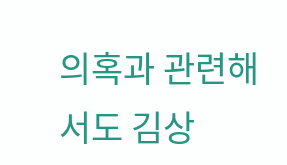의혹과 관련해서도 김상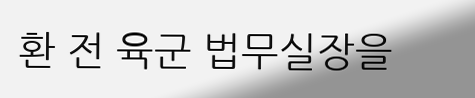환 전 육군 법무실장을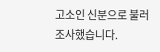고소인 신분으로 불러 조사했습니다.